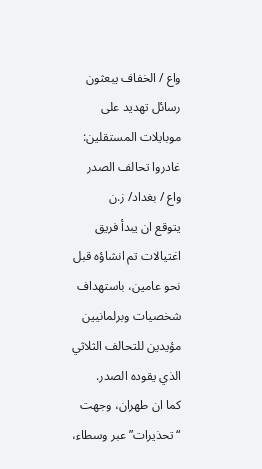واع / الخفاف يبعثون رسائل تهديد على موبايلات المستقلين: غادروا تحالف الصدر
واع / بغداد/ ز.ن
يتوقع ان يبدأ فريق اغتيالات تم انشاؤه قبل نحو عامين، باستهداف شخصيات وبرلمانيين مؤيدين للتحالف الثلاثي الذي يقوده الصدر.
كما ان طهران، وجهت “تحذيرات” عبر وسطاء،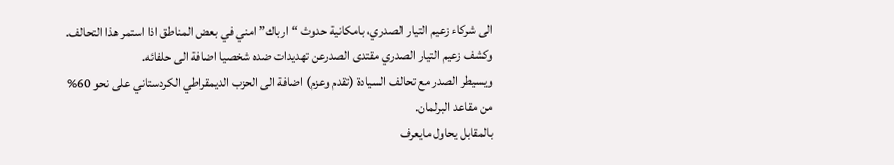الى شركاء زعيم التيار الصدري، بامكانية حدوث “ارباك” امني في بعض المناطق اذا استمر هذا التحالف.
وكشف زعيم التيار الصدري مقتدى الصدرعن تهديدات ضده شخصيا اضافة الى حلفائه.
ويسيطر الصدر مع تحالف السيادة (تقدم وعزم) اضافة الى الحزب الديمقراطي الكردستاني على نحو 60% من مقاعد البرلمان.
بالمقابل يحاول مايعرف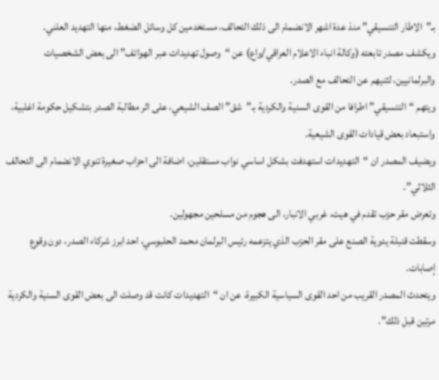بـ”الاطار التنسيقي” منذ عدة اشهر الانضمام الى ذلك التحالف، مستخدمين كل وسائل الضغط، منها التهديد العلني.
ويكشف مصدر تابعته (وكالة انباء الاعلام العراقي/واع) عن “وصول تهديدات عبر الهواتف” الى بعض الشخصيات والبرلمانيين، لثنيهم عن التحالف مع الصدر.
ويتهم “التنسيقي” اطرافا من القوى السنية والكردية بـ”شق” الصف الشيعي، على اثر مطالبة الصدر بتشكيل حكومة اغلبية، واستبعاد بعض قيادات القوى الشيعية.
ويضيف المصدر ان “التهديدات استهدفت بشكل اساسي نواب مستقلين، اضافة الى احزاب صغيرة تنوي الانضمام الى التحالف الثلاثي”.
وتعرض مقر حزب تقدم في هيت، غربي الانبار، الى هجوم من مسلحين مجهولين.
وسقطت قنبلة يدوية الصنع على مقر الحزب الذي يتزعمه رئيس البرلمان محمد الحلبوسي، احد ابرز شركاء الصدر، دون وقوع إصابات.
ويتحدث المصدر القريب من احد القوى السياسية الكبيرة، عن ان “التهديدات كانت قد وصلت الى بعض القوى السنية والكردية مرتين قبل ذلك”.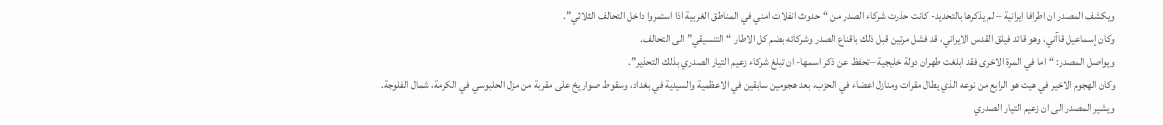ويكشف المصدر ان اطرافا ايرانية – لم يذكرها بالتحديد- كانت حذرت شركاء الصدر من “حدوث انفلات امني في المناطق الغربية اذا استمروا داخل التحالف الثلاثي”.
وكان إسماعيل قاآني، وهو قائد فيلق القدس الايراني، قد فشل مرتين قبل ذلك باقناع الصدر وشركائه بضم كل الاطار “التنسيقي” الى التحالف.
ويواصل المصدر: “اما في المرة الاخرى فقد ابلغت طهران دولة خليجية –تحفظ عن ذكر اسمها- ان تبلغ شركاء زعيم التيار الصدري بذلك التحذير”.
وكان الهجوم الاخير في هيت هو الرابع من نوعه الذي يطال مقرات ومنازل اعضاء في الحزب، بعد هجومين سابقين في الاعظمية والسيدية في بغداد، وسقوط صواريخ على مقربة من مزل الحلبوسي في الكرمة، شمال الفلوجة.
ويشير المصدر الى ان زعيم التيار الصدري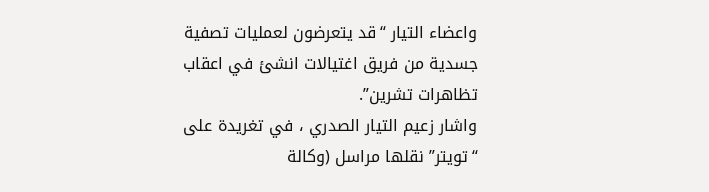واعضاء التيار “قد يتعرضون لعمليات تصفية جسدية من فريق اغتيالات انشئ في اعقاب تظاهرات تشرين”.
واشار زعيم التيار الصدري ، في تغريدة على “تويتر” نقلها مراسل (وكالة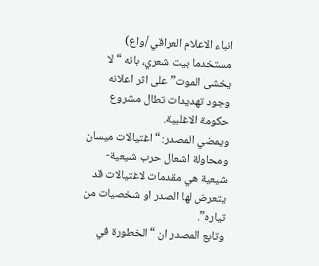انباء الاعلام العراقي /واع) مستخدما بيت شعري، بانه “لا يخشى الموت” على اثر اعلانه وجود تهديدات تطال مشروع حكومة الاغلبية.
ويمضي المصدر: “اغتيالات ميسان ومحاولة اشعال حرب شيعية- شيعية هي مقدمات لاغتيالات قد يتعرض لها الصدر او شخصيات من تياره”.
وتابع المصدر ان “الخطورة في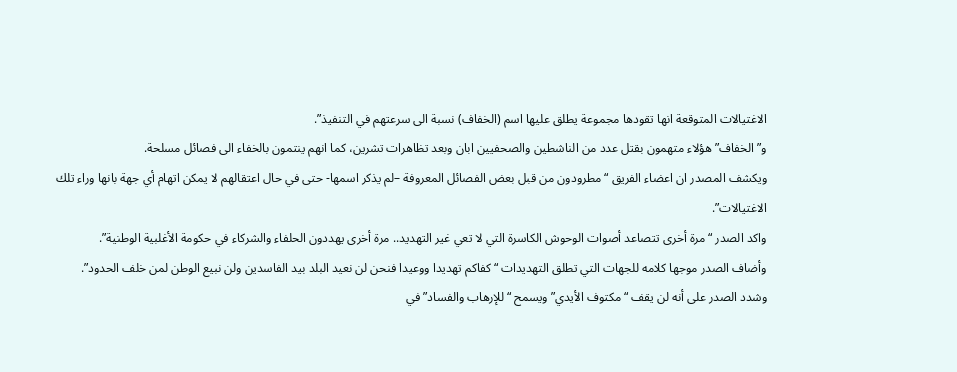الاغتيالات المتوقعة انها تقودها مجموعة يطلق عليها اسم (الخفاف) نسبة الى سرعتهم في التنفيذ”.
و”الخفاف” هؤلاء متهمون بقتل عدد من الناشطين والصحفيين ابان وبعد تظاهرات تشرين، كما انهم ينتمون بالخفاء الى فصائل مسلحة.
ويكشف المصدر ان اعضاء الفريق “مطرودون من قبل بعض الفصائل المعروفة –لم يذكر اسمها- حتى في حال اعتقالهم لا يمكن اتهام أي جهة بانها وراء تلك الاغتيالات”.
واكد الصدر “مرة أخرى تتصاعد أصوات الوحوش الكاسرة التي لا تعي غير التهديد.. مرة أخرى يهددون الحلفاء والشركاء في حكومة الأغلبية الوطنية”.
وأضاف الصدر موجها كلامه للجهات التي تطلق التهديدات “كفاكم تهديدا ووعيدا فنحن لن نعيد البلد بيد الفاسدين ولن نبيع الوطن لمن خلف الحدود”.
وشدد الصدر على أنه لن يقف “مكتوف الأيدي” ويسمح “للإرهاب والفساد” في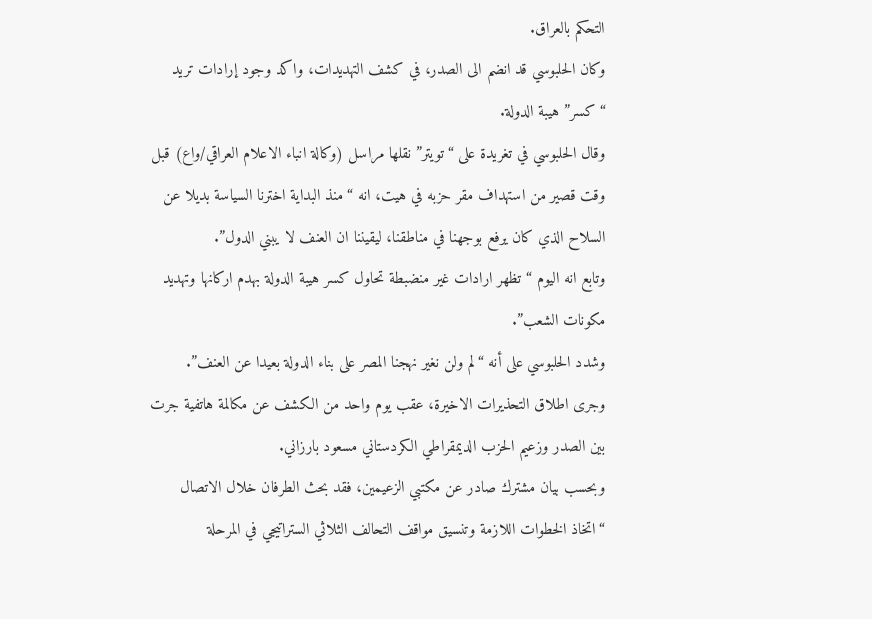التحكم بالعراق.
وكان الحلبوسي قد انضم الى الصدر، في كشف التهديدات، واكد وجود إرادات تريد “كسر” هيبة الدولة.
وقال الحلبوسي في تغريدة على “تويتر” نقلها مراسل (وكالة انباء الاعلام العراقي/واع) قبل وقت قصير من استهداف مقر حزبه في هيت، انه “منذ البداية اخترنا السياسة بديلا عن السلاح الذي كان يرفع بوجهنا في مناطقنا، ليقيننا ان العنف لا يبني الدول”.
وتابع انه اليوم “تظهر ارادات غير منضبطة تحاول كسر هيبة الدولة بهدم اركانها وتهديد مكونات الشعب”.
وشدد الحلبوسي على أنه “لم ولن نغير نهجنا المصر على بناء الدولة بعيدا عن العنف”.
وجرى اطلاق التحذيرات الاخيرة، عقب يوم واحد من الكشف عن مكالمة هاتفية جرت بين الصدر وزعيم الحزب الديمقراطي الكردستاني مسعود بارزاني.
وبحسب بيان مشترك صادر عن مكتبي الزعيمين، فقد بحث الطرفان خلال الاتصال “اتخاذ الخطوات اللازمة وتنسيق مواقف التحالف الثلاثي الستراتيجي في المرحلة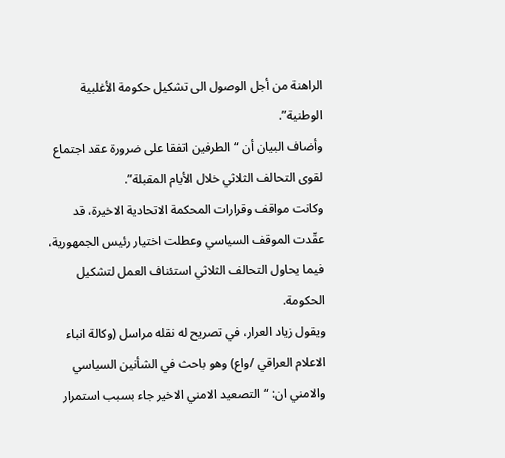الراهنة من أجل الوصول الى تشكيل حكومة الأغلبية الوطنية”.
وأضاف البيان أن “الطرفين اتفقا على ضرورة عقد اجتماع لقوى التحالف الثلاثي خلال الأيام المقبلة”.
وكانت مواقف وقرارات المحكمة الاتحادية الاخيرة، قد عقّدت الموقف السياسي وعطلت اختيار رئيس الجمهورية، فيما يحاول التحالف الثلاثي استئناف العمل لتشكيل الحكومة.
ويقول زياد العرار، في تصريح له نقله مراسل (وكالة انباء الاعلام العراقي /واع) وهو باحث في الشأنين السياسي والامني ان: “التصعيد الامني الاخير جاء بسبب استمرار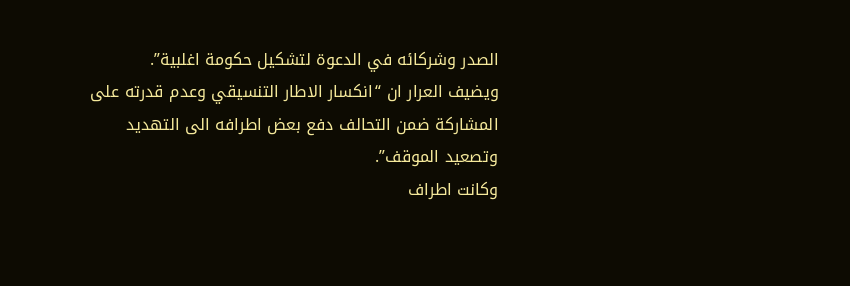الصدر وشركائه في الدعوة لتشكيل حكومة اغلبية”.
ويضيف العرار ان “انكسار الاطار التنسيقي وعدم قدرته على المشاركة ضمن التحالف دفع بعض اطرافه الى التهديد وتصعيد الموقف”.
وكانت اطراف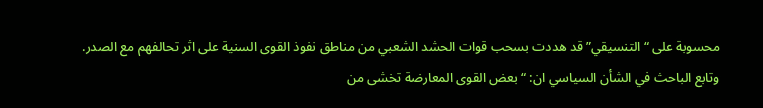محسوبة على “التنسيقي” قد هددت بسحب قوات الحشد الشعبي من مناطق نفوذ القوى السنية على اثر تحالفهم مع الصدر.
وتابع الباحث في الشأن السياسي ان: “بعض القوى المعارضة تخشى من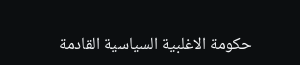حكومة الاغلبية السياسية القادمة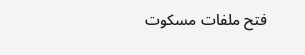فتح ملفات مسكوت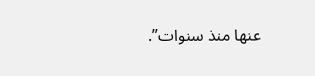عنها منذ سنوات”.